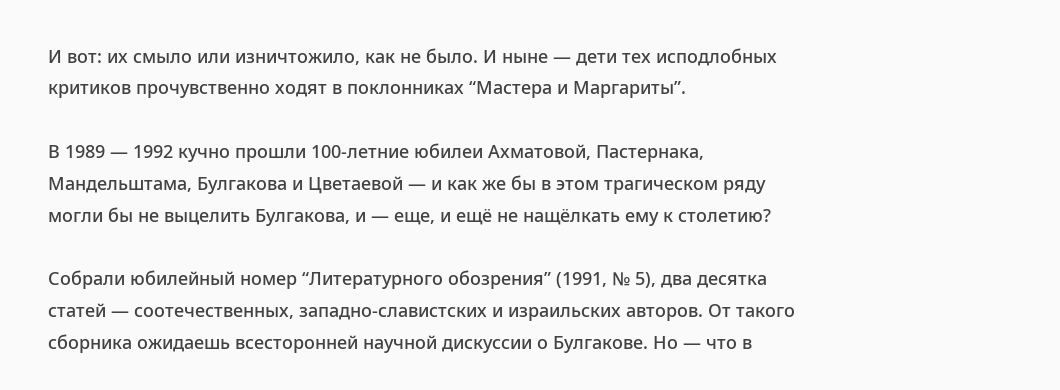И вот: их смыло или изничтожило, как не было. И ныне — дети тех исподлобных критиков прочувственно ходят в поклонниках “Мастера и Маргариты”.

В 1989 — 1992 кучно прошли 100-летние юбилеи Ахматовой, Пастернака, Мандельштама, Булгакова и Цветаевой — и как же бы в этом трагическом ряду могли бы не выцелить Булгакова, и — еще, и ещё не нащёлкать ему к столетию?

Собрали юбилейный номер “Литературного обозрения” (1991, № 5), два десятка статей — соотечественных, западно-славистских и израильских авторов. От такого сборника ожидаешь всесторонней научной дискуссии о Булгакове. Но — что в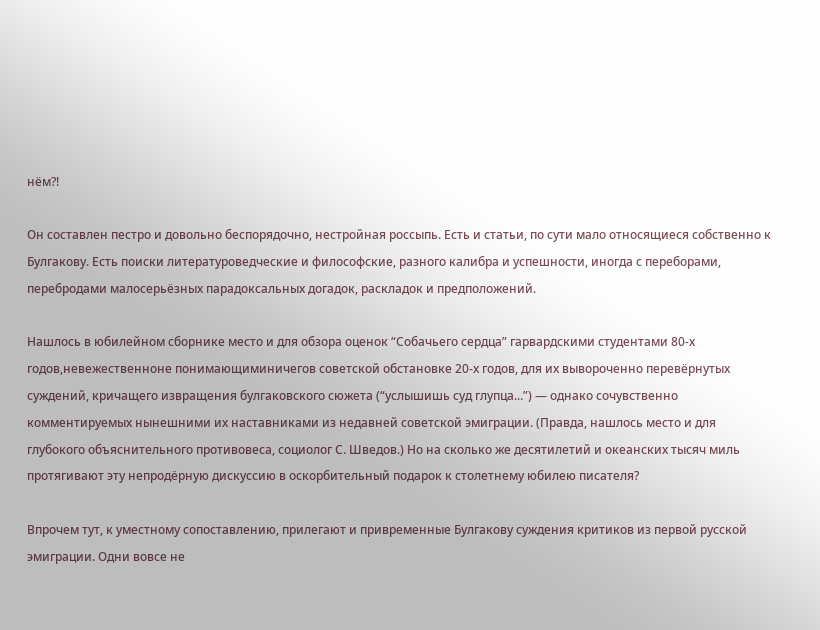нём?!

Он составлен пестро и довольно беспорядочно, нестройная россыпь. Есть и статьи, по сути мало относящиеся собственно к Булгакову. Есть поиски литературоведческие и философские, разного калибра и успешности, иногда с переборами, перебродами малосерьёзных парадоксальных догадок, раскладок и предположений.

Нашлось в юбилейном сборнике место и для обзора оценок “Собачьего сердца” гарвардскими студентами 80-х годов,невежественноне понимающиминичегов советской обстановке 20-х годов, для их вывороченно перевёрнутых суждений, кричащего извращения булгаковского сюжета (“услышишь суд глупца...”) — однако сочувственно комментируемых нынешними их наставниками из недавней советской эмиграции. (Правда, нашлось место и для глубокого объяснительного противовеса, социолог С. Шведов.) Но на сколько же десятилетий и океанских тысяч миль протягивают эту непродёрную дискуссию в оскорбительный подарок к столетнему юбилею писателя?

Впрочем тут, к уместному сопоставлению, прилегают и привременные Булгакову суждения критиков из первой русской эмиграции. Одни вовсе не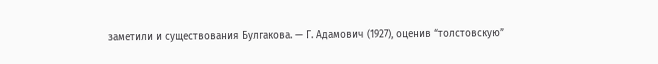заметили и существования Булгакова. — Г. Адамович (1927), оценив “толстовскую”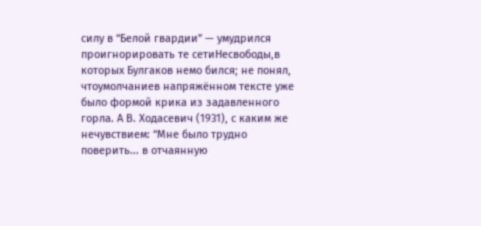силу в “Белой гвардии” — умудрился проигнорировать те сетиНесвободы,в которых Булгаков немо бился; не понял, чтоумолчаниев напряжённом тексте уже было формой крика из задавленного горла. А В. Ходасевич (1931), с каким же нечувствием: “Мне было трудно поверить... в отчаянную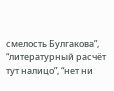смелость Булгакова”, “литературный расчёт тут налицо”, “нет ни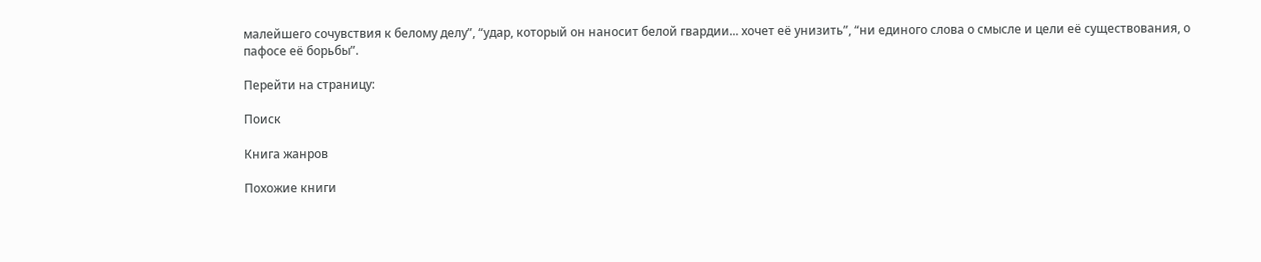малейшего сочувствия к белому делу”, “удар, который он наносит белой гвардии... хочет её унизить”, “ни единого слова о смысле и цели её существования, о пафосе её борьбы”.

Перейти на страницу:

Поиск

Книга жанров

Похожие книги